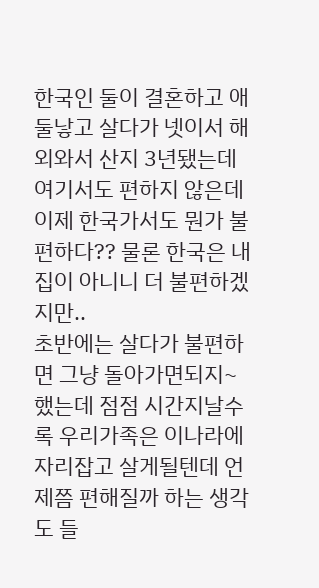한국인 둘이 결혼하고 애 둘낳고 살다가 넷이서 해외와서 산지 3년됐는데 여기서도 편하지 않은데 이제 한국가서도 뭔가 불편하다?? 물론 한국은 내집이 아니니 더 불편하겠지만..
초반에는 살다가 불편하면 그냥 돌아가면되지~ 했는데 점점 시간지날수록 우리가족은 이나라에 자리잡고 살게될텐데 언제쯤 편해질까 하는 생각도 들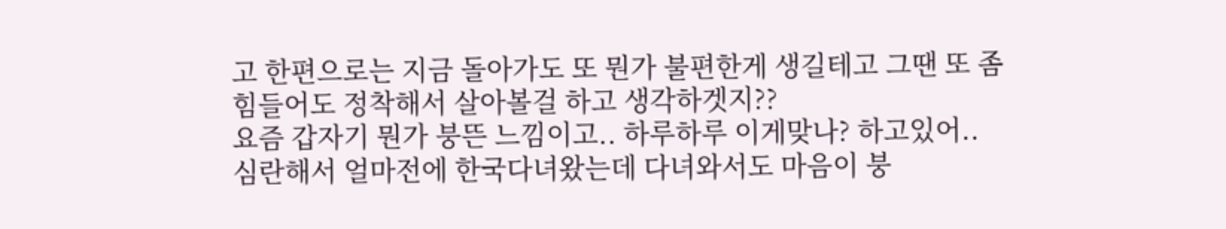고 한편으로는 지금 돌아가도 또 뭔가 불편한게 생길테고 그땐 또 좀 힘들어도 정착해서 살아볼걸 하고 생각하겟지??
요즘 갑자기 뭔가 붕뜬 느낌이고.. 하루하루 이게맞나? 하고있어.. 심란해서 얼마전에 한국다녀왔는데 다녀와서도 마음이 붕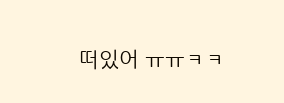떠있어 ㅠㅠㅋㅋ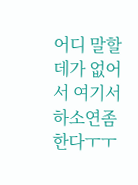어디 말할데가 없어서 여기서 하소연좀 한다ㅜㅜ